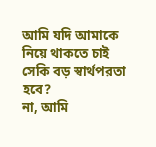আমি যদি আমাকে নিয়ে থাকতে চাই
সেকি বড় স্বার্থপরতা হবে?
না, আমি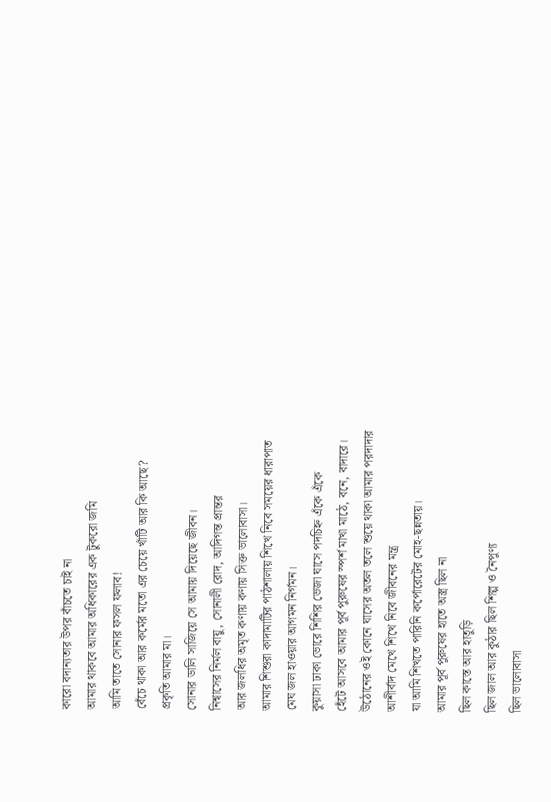কারো বদান্যতার উপর বাঁচতে চাই না
আমার থাকবে আমার অধিকারের এক টুকরো জমি
আমি তাতে সোনার ফসল ফলাব!
বেঁচে থাকা আর কর্মের মতো এর চেয়ে খাঁটি আর কি আছে?
প্রকৃতি আমার মা।
সোনার ডালি সাজিয়ে সে আমায় দিয়েছে জীবন।
নিশ্বাসের নির্মল বায়ু, সোনালী রোদ, আদিগন্ত প্রান্তর
আর জলধির অমৃত কণায় কণায় সিক্ত ভালোবাসা।
আমার শিশুরা কাদামাটির পাঠশালায় শিখে নিবে সময়ের ধারাপাত
মেঘ জল হাওয়ার আগমন নির্গমন।
কুয়াসা ঢাকা ভোরে শিশির ভেজা ঘাসে পদচিহ্ন এঁকে এঁকে
হেঁটে আসবে আমার পূর্ব পুরুষের স্পর্শ মাখা মাঠে, বনে, বাদারে।
উঠোনের ওই কোনে ঘাসের অতল তলে শুয়ে থাকা আমার পরদাদার
আশীর্বাদ মেখে শিখে নিবে জীবনের মন্ত্র
যা আমি শিখতে পারিনি কর্পোরেটের মোহ-ছন্নতায়।
আমার পূর্ব পুরুষের হাতে অস্ত্র ছিল না
ছিল কাস্তে আর হাতুড়ি
ছিল জাল আর কুঠার ছিল শিল্প ও নৈপুণ্য
ছিল ভালোবাসা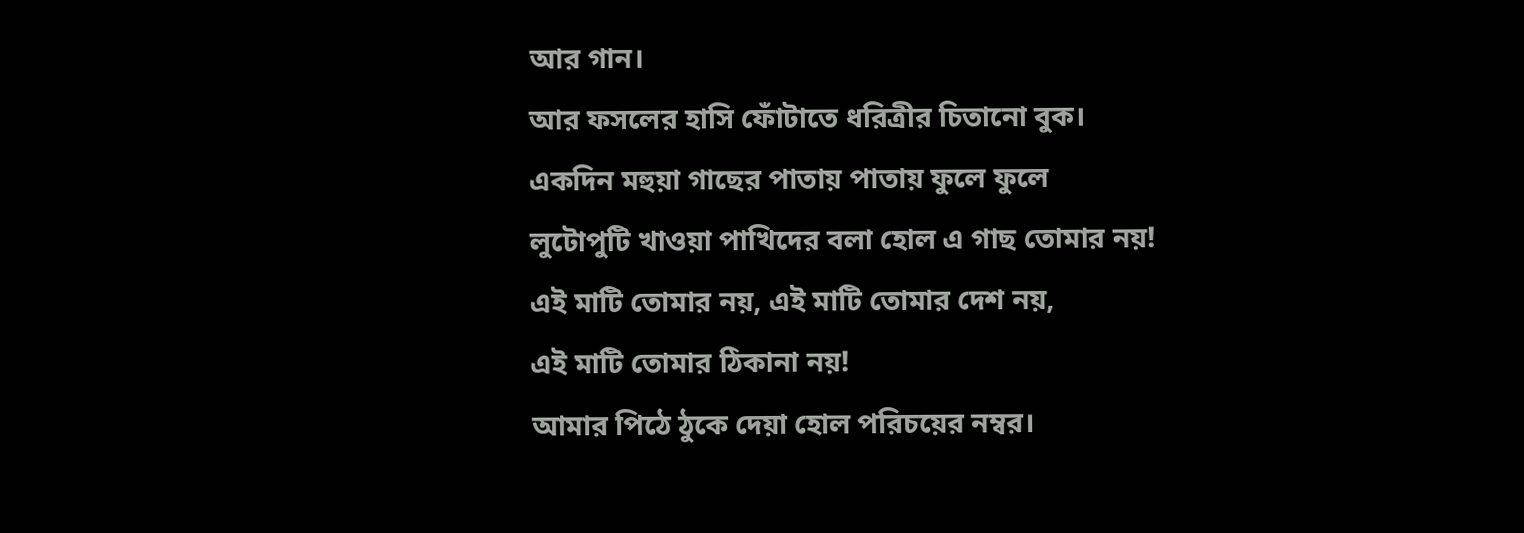আর গান।
আর ফসলের হাসি ফোঁটাতে ধরিত্রীর চিতানো বুক।
একদিন মহুয়া গাছের পাতায় পাতায় ফুলে ফুলে
লুটোপুটি খাওয়া পাখিদের বলা হোল এ গাছ তোমার নয়!
এই মাটি তোমার নয়, এই মাটি তোমার দেশ নয়,
এই মাটি তোমার ঠিকানা নয়!
আমার পিঠে ঠুকে দেয়া হোল পরিচয়ের নম্বর।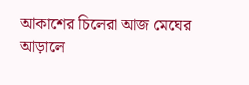আকাশের চিলেরা আজ মেঘের আড়ালে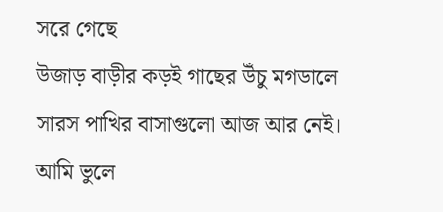সরে গেছে
উজাড় বাড়ীর কড়ই গাছের উঁচু মগডালে
সারস পাখির বাসাগুলো আজ আর নেই।
আমি ভুলে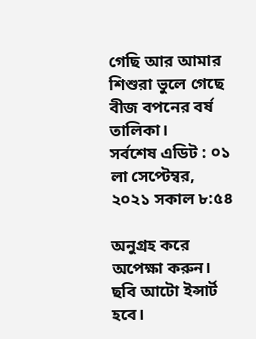গেছি আর আমার শিশুরা ভুলে গেছে
বীজ বপনের বর্ষ তালিকা।
সর্বশেষ এডিট : ০১ লা সেপ্টেম্বর, ২০২১ সকাল ৮:৫৪

অনুগ্রহ করে অপেক্ষা করুন। ছবি আটো ইন্সার্ট হবে।